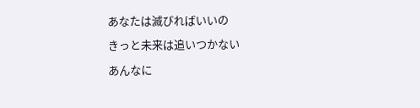あなたは滅びればいいの
きっと未来は追いつかない
あんなに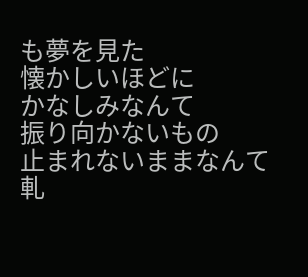も夢を見た
懐かしいほどに
かなしみなんて
振り向かないもの
止まれないままなんて
軋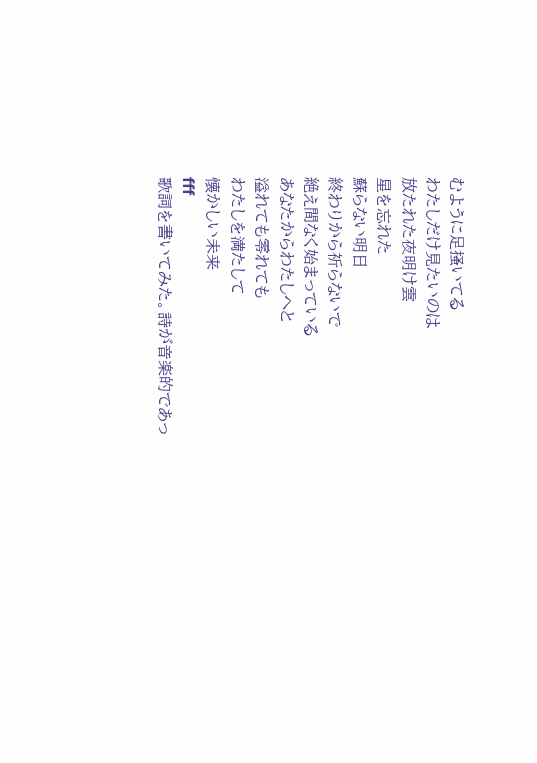むように足掻いてる
わたしだけ見たいのは
放たれた夜明け雲
星を忘れた
蘇らない明日
終わりから祈らないで
絶え間なく始まっている
あなたからわたしへと
溢れても零れても
わたしを満たして
懐かしい未来
fff
歌詞を書いてみた。詩が音楽的であっ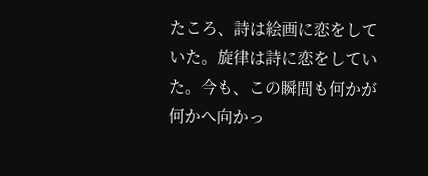たころ、詩は絵画に恋をしていた。旋律は詩に恋をしていた。今も、この瞬間も何かが何かへ向かっ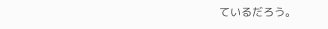ているだろう。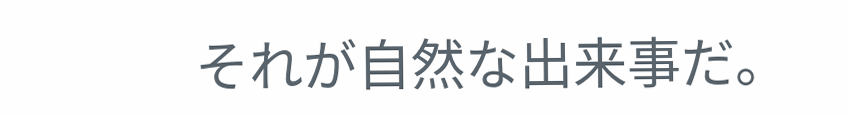それが自然な出来事だ。